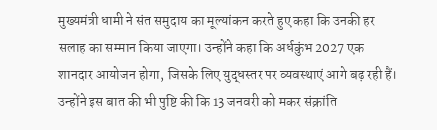मुख्यमंत्री धामी ने संत समुदाय का मूल्यांकन करते हुए कहा कि उनकी हर सलाह का सम्मान किया जाएगा। उन्होंने कहा कि अर्धकुंभ 2027 एक शानदार आयोजन होगा, जिसके लिए युद्धस्तर पर व्यवस्थाएं आगे बढ़ रही हैं। उन्होंने इस बात की भी पुष्टि की कि 13 जनवरी को मकर संक्रांति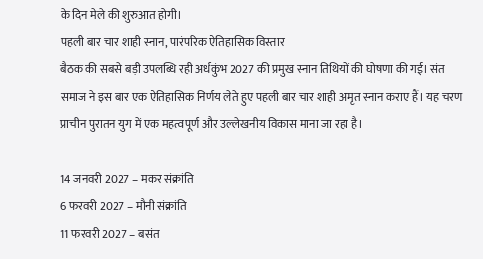के दिन मेले की शुरुआत होगी।
पहली बार चार शाही स्नान, पारंपरिक ऐतिहासिक विस्तार
बैठक की सबसे बड़ी उपलब्धि रही अर्धकुंभ 2027 की प्रमुख स्नान तिथियों की घोषणा की गई। संत समाज ने इस बार एक ऐतिहासिक निर्णय लेते हुए पहली बार चार शाही अमृत स्नान कराए हैं। यह चरण प्राचीन पुरातन युग में एक महत्वपूर्ण और उल्लेखनीय विकास माना जा रहा है।

14 जनवरी 2027 – मकर संक्रांति
6 फरवरी 2027 – मौनी संक्रांति
11 फरवरी 2027 – बसंत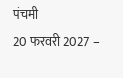पंचमी
20 फरवरी 2027 –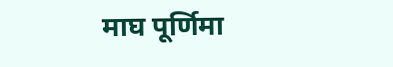माघ पूर्णिमा